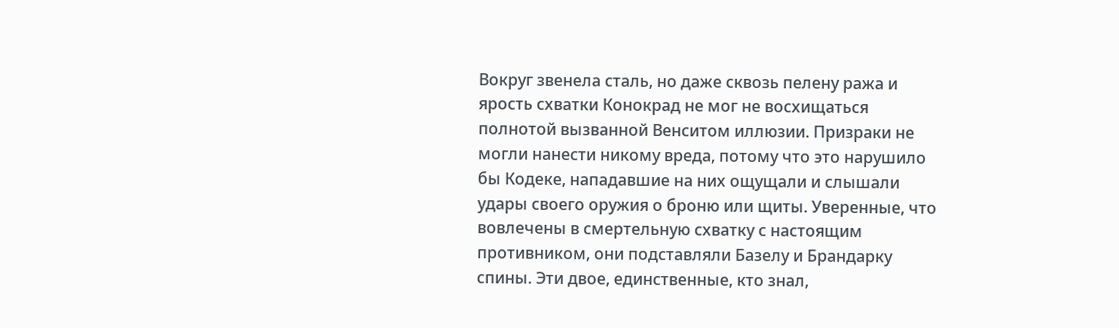Вокруг звенела сталь, но даже сквозь пелену ража и ярость схватки Конокрад не мог не восхищаться полнотой вызванной Венситом иллюзии. Призраки не могли нанести никому вреда, потому что это нарушило бы Кодеке, нападавшие на них ощущали и слышали удары своего оружия о броню или щиты. Уверенные, что вовлечены в смертельную схватку с настоящим противником, они подставляли Базелу и Брандарку спины. Эти двое, единственные, кто знал,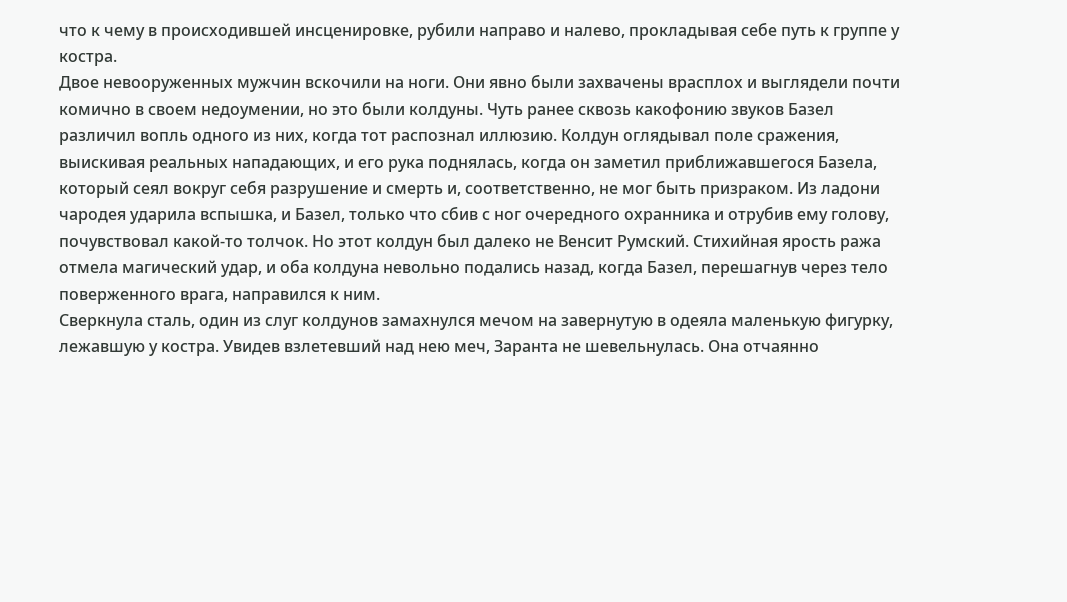что к чему в происходившей инсценировке, рубили направо и налево, прокладывая себе путь к группе у костра.
Двое невооруженных мужчин вскочили на ноги. Они явно были захвачены врасплох и выглядели почти комично в своем недоумении, но это были колдуны. Чуть ранее сквозь какофонию звуков Базел различил вопль одного из них, когда тот распознал иллюзию. Колдун оглядывал поле сражения, выискивая реальных нападающих, и его рука поднялась, когда он заметил приближавшегося Базела, который сеял вокруг себя разрушение и смерть и, соответственно, не мог быть призраком. Из ладони чародея ударила вспышка, и Базел, только что сбив с ног очередного охранника и отрубив ему голову, почувствовал какой-то толчок. Но этот колдун был далеко не Венсит Румский. Стихийная ярость ража отмела магический удар, и оба колдуна невольно подались назад, когда Базел, перешагнув через тело поверженного врага, направился к ним.
Сверкнула сталь, один из слуг колдунов замахнулся мечом на завернутую в одеяла маленькую фигурку, лежавшую у костра. Увидев взлетевший над нею меч, Заранта не шевельнулась. Она отчаянно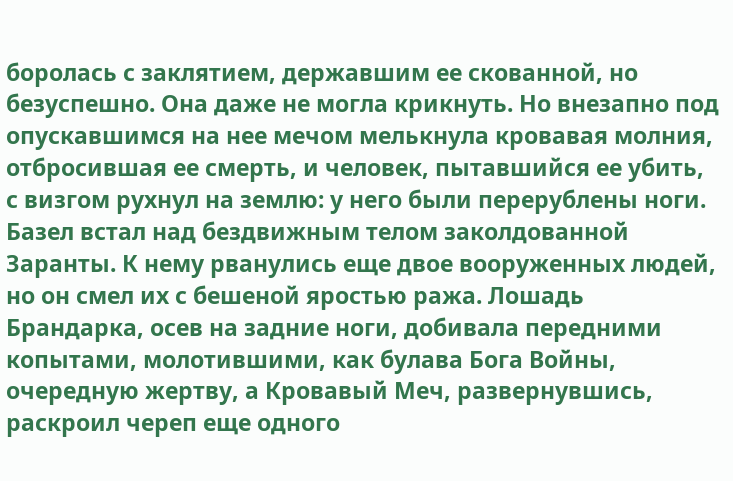боролась с заклятием, державшим ее скованной, но безуспешно. Она даже не могла крикнуть. Но внезапно под опускавшимся на нее мечом мелькнула кровавая молния, отбросившая ее смерть, и человек, пытавшийся ее убить, с визгом рухнул на землю: у него были перерублены ноги.
Базел встал над бездвижным телом заколдованной Заранты. К нему рванулись еще двое вооруженных людей, но он смел их с бешеной яростью ража. Лошадь Брандарка, осев на задние ноги, добивала передними копытами, молотившими, как булава Бога Войны, очередную жертву, а Кровавый Меч, развернувшись, раскроил череп еще одного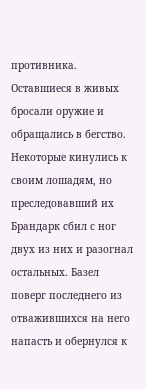противника. Оставшиеся в живых бросали оружие и обращались в бегство. Некоторые кинулись к своим лошадям, но преследовавший их Брандарк сбил с ног двух из них и разогнал остальных. Базел поверг последнего из отважившихся на него напасть и обернулся к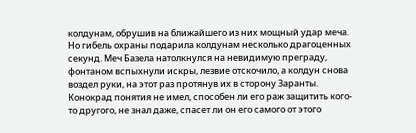колдунам, обрушив на ближайшего из них мощный удар меча. Но гибель охраны подарила колдунам несколько драгоценных секунд. Меч Базела натолкнулся на невидимую преграду, фонтаном вспыхнули искры, лезвие отскочило, а колдун снова воздел руки, на этот раз протянув их в сторону Заранты. Конокрад понятия не имел, способен ли его раж защитить кого-то другого, не знал даже, спасет ли он его самого от этого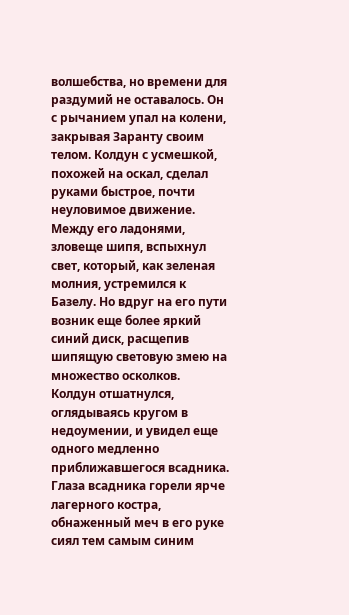волшебства, но времени для раздумий не оставалось. Он с рычанием упал на колени, закрывая Заранту своим телом. Колдун с усмешкой, похожей на оскал, сделал руками быстрое, почти неуловимое движение.
Между его ладонями, зловеще шипя, вспыхнул свет, который, как зеленая молния, устремился к Базелу. Но вдруг на его пути возник еще более яркий синий диск, расщепив шипящую световую змею на множество осколков.
Колдун отшатнулся, оглядываясь кругом в недоумении, и увидел еще одного медленно приближавшегося всадника. Глаза всадника горели ярче лагерного костра, обнаженный меч в его руке сиял тем самым синим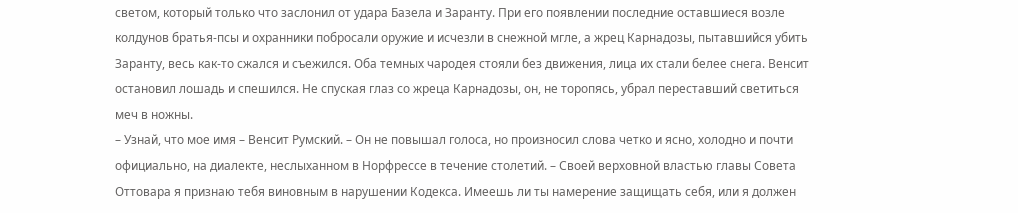светом, который только что заслонил от удара Базела и Заранту. При его появлении последние оставшиеся возле колдунов братья-псы и охранники побросали оружие и исчезли в снежной мгле, а жрец Карнадозы, пытавшийся убить Заранту, весь как-то сжался и съежился. Оба темных чародея стояли без движения, лица их стали белее снега. Венсит остановил лошадь и спешился. Не спуская глаз со жреца Карнадозы, он, не торопясь, убрал переставший светиться меч в ножны.
– Узнай, что мое имя – Венсит Румский. – Он не повышал голоса, но произносил слова четко и ясно, холодно и почти официально, на диалекте, неслыханном в Норфрессе в течение столетий. – Своей верховной властью главы Совета Оттовара я признаю тебя виновным в нарушении Кодекса. Имеешь ли ты намерение защищать себя, или я должен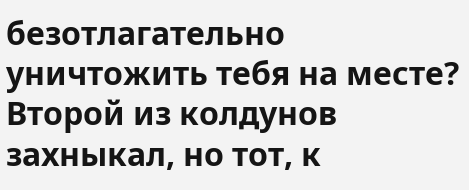безотлагательно уничтожить тебя на месте?
Второй из колдунов захныкал, но тот, к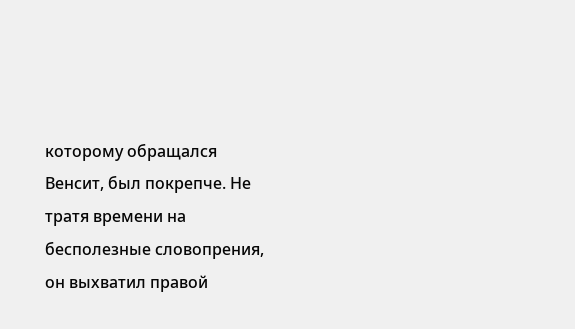которому обращался Венсит, был покрепче. Не тратя времени на бесполезные словопрения, он выхватил правой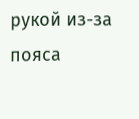рукой из-за пояса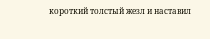короткий толстый жезл и наставил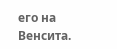его на Венсита.